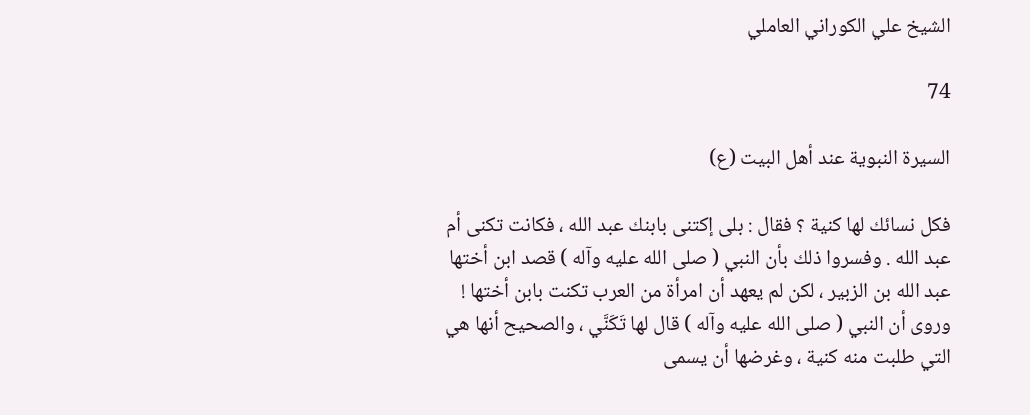الشيخ علي الكوراني العاملي

74

السيرة النبوية عند أهل البيت (ع)

فكل نسائك لها كنية ؟ فقال : بلى إكتنى بابنك عبد الله ، فكانت تكنى أم عبد الله . وفسروا ذلك بأن النبي ( صلى الله عليه وآله ) قصد ابن أختها عبد الله بن الزبير ، لكن لم يعهد أن امرأة من العرب تكنت بابن أختها ! وروى أن النبي ( صلى الله عليه وآله ) قال لها تَكَنَّي ، والصحيح أنها هي التي طلبت منه كنية ، وغرضها أن يسمى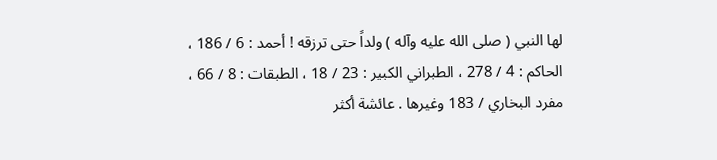لها النبي ( صلى الله عليه وآله ) ولداً حتى ترزقه ! أحمد : 6 / 186 ، الحاكم : 4 / 278 ، الطبراني الكبير : 23 / 18 ، الطبقات : 8 / 66 ، مفرد البخاري / 183 وغيرها . عائشة أكثر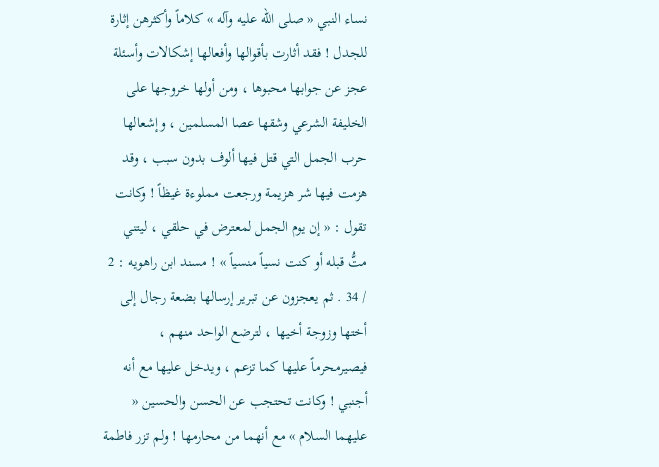نساء النبي « صلى الله عليه وآله » كلاماً وأكثرهن إثارة للجدل ! فقد أثارت بأقوالها وأفعالها إشكالات وأسئلة عجز عن جوابها محبوها ، ومن أولها خروجها على الخليفة الشرعي وشقها عصا المسلمين ، وإشعالها حرب الجمل التي قتل فيها ألوف بدون سبب ، وقد هزمت فيها شر هزيمة ورجعت مملوءة غيظاً ! وكانت تقول : « إن يوم الجمل لمعترض في حلقي ، ليتني متُّ قبله أو كنت نسياً منسياً » ! مسند ابن راهويه : 2 / 34 . ثم يعجزون عن تبرير إرسالها بضعة رجال إلى أختها وزوجة أخيها ، لترضع الواحد منهم ، فيصيرمحرماً عليها كما تزعم ، ويدخل عليها مع أنه أجنبي ! وكانت تحتجب عن الحسن والحسين « عليهما السلام » مع أنهما من محارمها ! ولم تزر فاطمة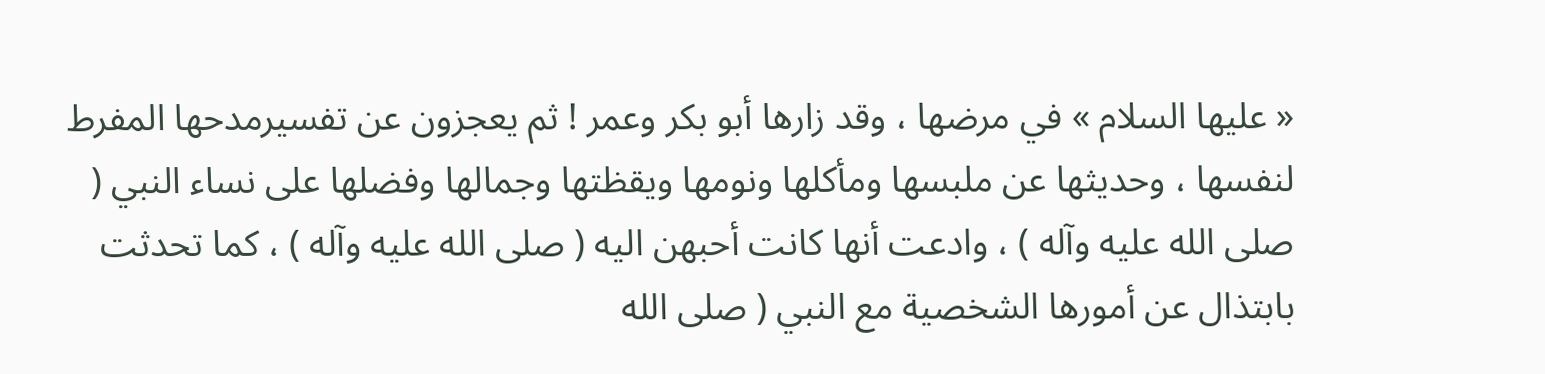« عليها السلام » في مرضها ، وقد زارها أبو بكر وعمر ! ثم يعجزون عن تفسيرمدحها المفرط لنفسها ، وحديثها عن ملبسها ومأكلها ونومها ويقظتها وجمالها وفضلها على نساء النبي ( صلى الله عليه وآله ) ، وادعت أنها كانت أحبهن اليه ( صلى الله عليه وآله ) ، كما تحدثت بابتذال عن أمورها الشخصية مع النبي ( صلى الله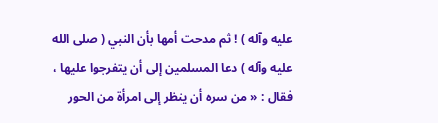عليه وآله ) ! ثم مدحت أمها بأن النبي ( صلى الله عليه وآله ) دعا المسلمين إلى أن يتفرجوا عليها ، فقال : « من سره أن ينظر إلى امرأة من الحور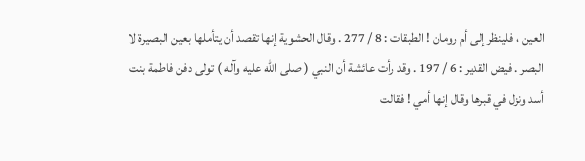العين ، فلينظر إلى أم رومان ! الطبقات : 8 / 277 . وقال الحشوية إنها تقصد أن يتأملها بعين البصيرة لا البصر . فيض القدير : 6 / 197 . وقد رأت عائشة أن النبي ( صلى الله عليه وآله ) تولى دفن فاطمة بنت أسد ونزل في قبرها وقال إنها أمي ! فقالت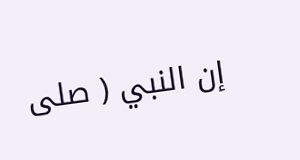إن النبي ( صلى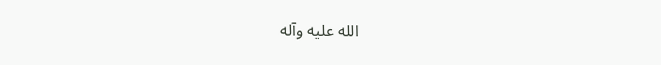الله عليه وآله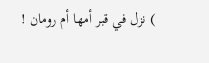) نزل في قبر أمها أم رومان !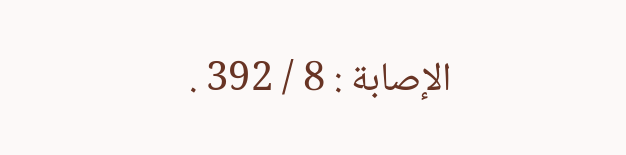الإصابة : 8 / 392 .